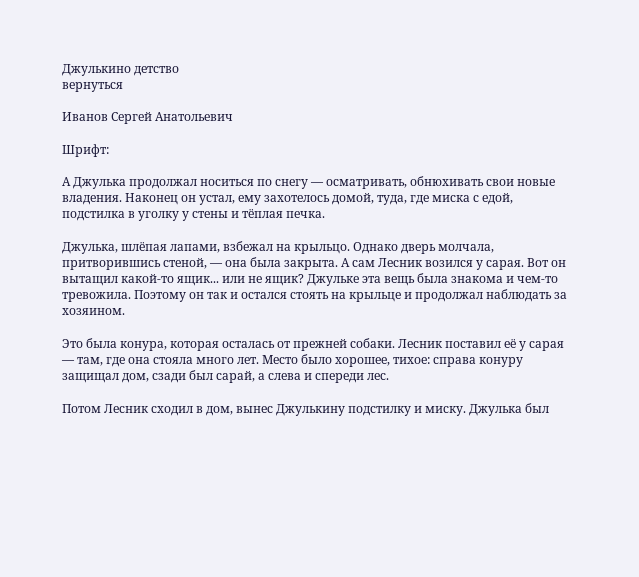Джулькино детство
вернуться

Иванов Сергей Анатольевич

Шрифт:

А Джулька продолжал носиться по снегу — осматривать, обнюхивать свои новые владения. Наконец он устал, ему захотелось домой, туда, где миска с едой, подстилка в уголку у стены и тёплая печка.

Джулька, шлёпая лапами, взбежал на крыльцо. Однако дверь молчала, притворившись стеной, — она была закрыта. А сам Лесник возился у сарая. Вот он вытащил какой-то ящик... или не ящик? Джульке эта вещь была знакома и чем-то тревожила. Поэтому он так и остался стоять на крыльце и продолжал наблюдать за хозяином.

Это была конура, которая осталась от прежней собаки. Лесник поставил её у сарая — там, где она стояла много лет. Место было хорошее, тихое: справа конуру защищал дом, сзади был сарай, а слева и спереди лес.

Потом Лесник сходил в дом, вынес Джулькину подстилку и миску. Джулька был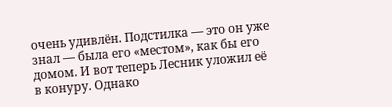очень удивлён. Подстилка — это он уже знал — была его «местом», как бы его домом. И вот теперь Лесник уложил её в конуру. Однако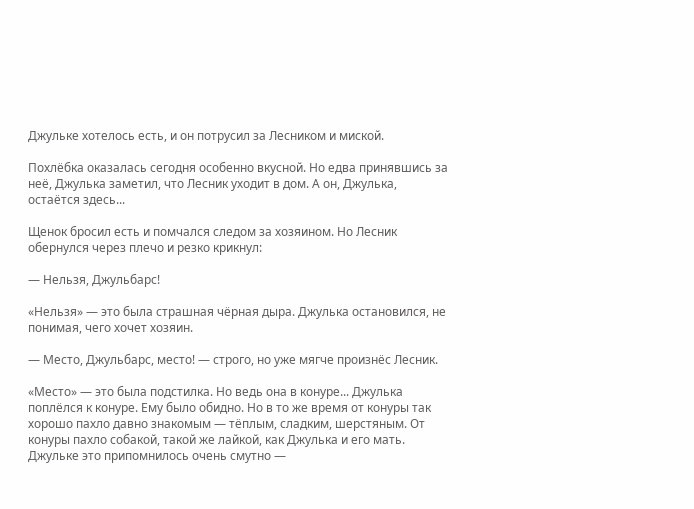Джульке хотелось есть, и он потрусил за Лесником и миской.

Похлёбка оказалась сегодня особенно вкусной. Но едва принявшись за неё, Джулька заметил, что Лесник уходит в дом. А он, Джулька, остаётся здесь...

Щенок бросил есть и помчался следом за хозяином. Но Лесник обернулся через плечо и резко крикнул:

— Нельзя, Джульбарс!

«Нельзя» — это была страшная чёрная дыра. Джулька остановился, не понимая, чего хочет хозяин.

— Место, Джульбарс, место! — строго, но уже мягче произнёс Лесник.

«Место» — это была подстилка. Но ведь она в конуре... Джулька поплёлся к конуре. Ему было обидно. Но в то же время от конуры так хорошо пахло давно знакомым — тёплым, сладким, шерстяным. От конуры пахло собакой, такой же лайкой, как Джулька и его мать. Джульке это припомнилось очень смутно —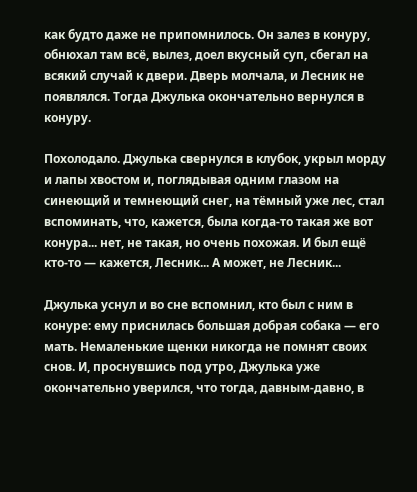как будто даже не припомнилось. Он залез в конуру, обнюхал там всё, вылез, доел вкусный суп, сбегал на всякий случай к двери. Дверь молчала, и Лесник не появлялся. Тогда Джулька окончательно вернулся в конуру.

Похолодало. Джулька свернулся в клубок, укрыл морду и лапы хвостом и, поглядывая одним глазом на синеющий и темнеющий снег, на тёмный уже лес, стал вспоминать, что, кажется, была когда-то такая же вот конура... нет, не такая, но очень похожая. И был ещё кто-то — кажется, Лесник... А может, не Лесник...

Джулька уснул и во сне вспомнил, кто был с ним в конуре: ему приснилась большая добрая собака — его мать. Немаленькие щенки никогда не помнят своих снов. И, проснувшись под утро, Джулька уже окончательно уверился, что тогда, давным-давно, в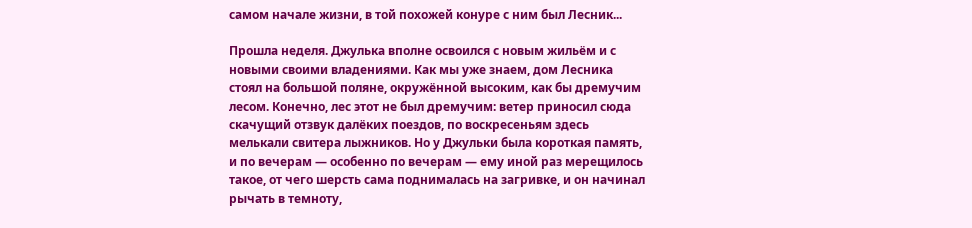самом начале жизни, в той похожей конуре с ним был Лесник...

Прошла неделя. Джулька вполне освоился с новым жильём и с новыми своими владениями. Как мы уже знаем, дом Лесника стоял на большой поляне, окружённой высоким, как бы дремучим лесом. Конечно, лес этот не был дремучим: ветер приносил сюда скачущий отзвук далёких поездов, по воскресеньям здесь мелькали свитера лыжников. Но у Джульки была короткая память, и по вечерам — особенно по вечерам — ему иной раз мерещилось такое, от чего шерсть сама поднималась на загривке, и он начинал рычать в темноту,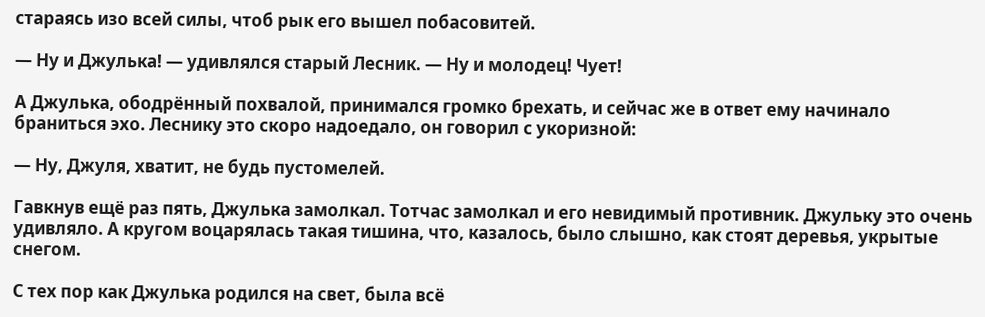стараясь изо всей силы, чтоб рык его вышел побасовитей.

— Ну и Джулька! — удивлялся старый Лесник. — Ну и молодец! Чует!

А Джулька, ободрённый похвалой, принимался громко брехать, и сейчас же в ответ ему начинало браниться эхо. Леснику это скоро надоедало, он говорил с укоризной:

— Ну, Джуля, хватит, не будь пустомелей.

Гавкнув ещё раз пять, Джулька замолкал. Тотчас замолкал и его невидимый противник. Джульку это очень удивляло. А кругом воцарялась такая тишина, что, казалось, было слышно, как стоят деревья, укрытые снегом.

С тех пор как Джулька родился на свет, была всё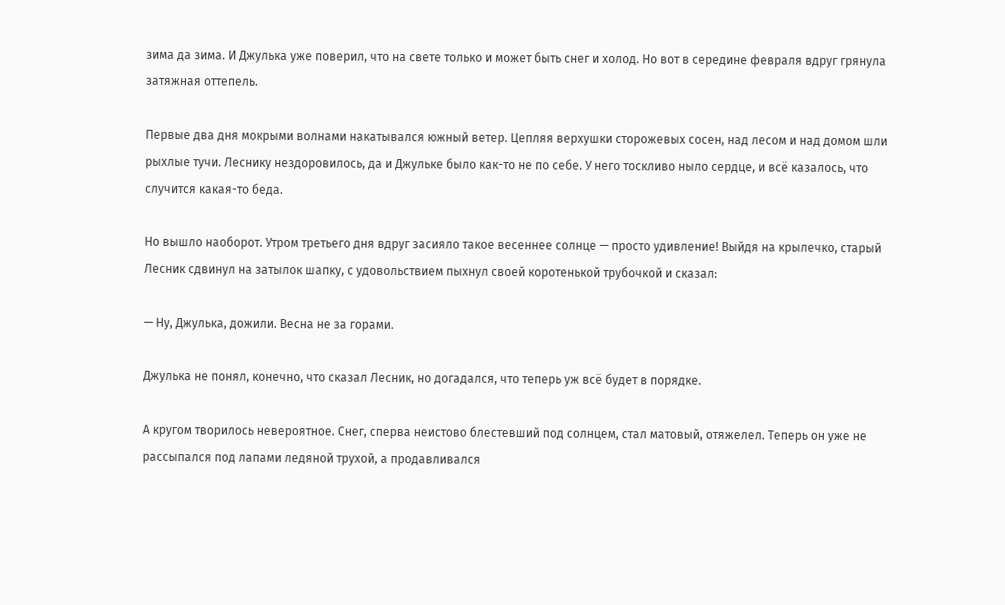зима да зима. И Джулька уже поверил, что на свете только и может быть снег и холод. Но вот в середине февраля вдруг грянула затяжная оттепель.

Первые два дня мокрыми волнами накатывался южный ветер. Цепляя верхушки сторожевых сосен, над лесом и над домом шли рыхлые тучи. Леснику нездоровилось, да и Джульке было как-то не по себе. У него тоскливо ныло сердце, и всё казалось, что случится какая-то беда.

Но вышло наоборот. Утром третьего дня вдруг засияло такое весеннее солнце — просто удивление! Выйдя на крылечко, старый Лесник сдвинул на затылок шапку, с удовольствием пыхнул своей коротенькой трубочкой и сказал:

— Ну, Джулька, дожили. Весна не за горами.

Джулька не понял, конечно, что сказал Лесник, но догадался, что теперь уж всё будет в порядке.

А кругом творилось невероятное. Снег, сперва неистово блестевший под солнцем, стал матовый, отяжелел. Теперь он уже не рассыпался под лапами ледяной трухой, а продавливался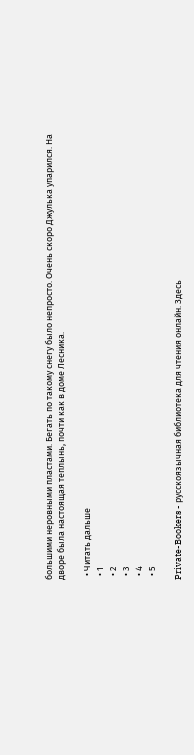большими неровными пластами. Бегать по такому снегу было непросто. Очень скоро Джулька упарился. На дворе была настоящая теплынь, почти как в доме Лесника.

  • Читать дальше
  • 1
  • 2
  • 3
  • 4
  • 5

Private-Bookers - русскоязычная библиотека для чтения онлайн. Здесь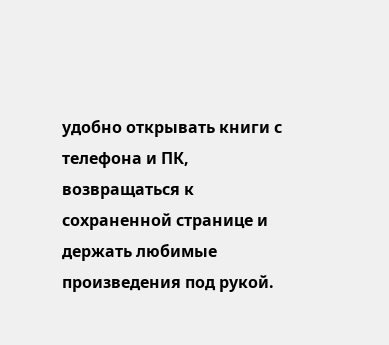удобно открывать книги с телефона и ПК, возвращаться к сохраненной странице и держать любимые произведения под рукой.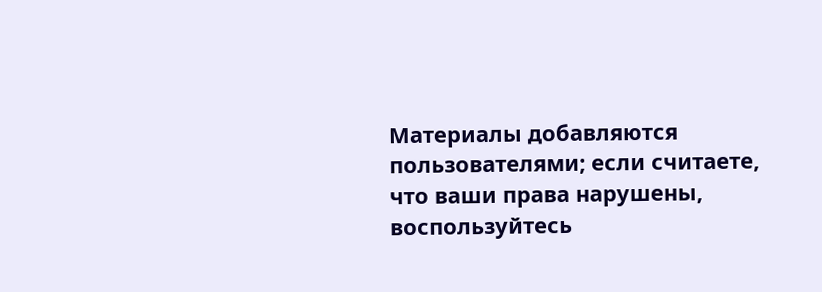Материалы добавляются пользователями; если считаете, что ваши права нарушены, воспользуйтесь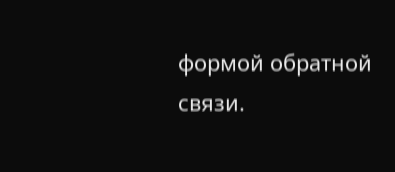формой обратной связи.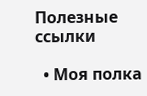Полезные ссылки

  • Моя полка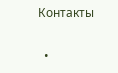Контакты

  •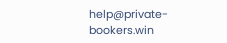help@private-bookers.win